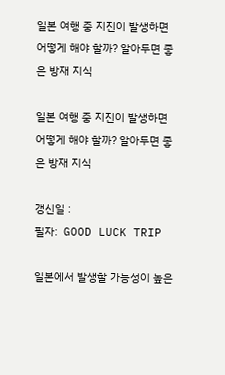일본 여행 중 지진이 발생하면 어떻게 해야 할까? 알아두면 좋은 방재 지식

일본 여행 중 지진이 발생하면 어떻게 해야 할까? 알아두면 좋은 방재 지식

갱신일 :
필자:  GOOD LUCK TRIP

일본에서 발생할 가능성이 높은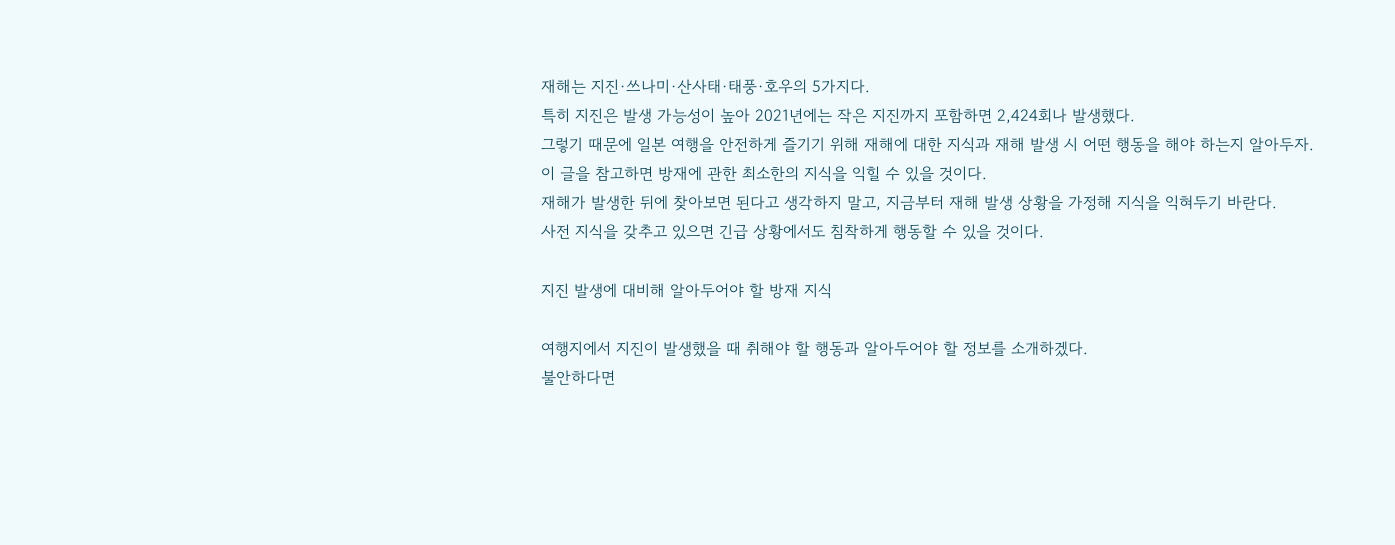재해는 지진·쓰나미·산사태·태풍·호우의 5가지다.
특히 지진은 발생 가능성이 높아 2021년에는 작은 지진까지 포함하면 2,424회나 발생했다.
그렇기 때문에 일본 여행을 안전하게 즐기기 위해 재해에 대한 지식과 재해 발생 시 어떤 행동을 해야 하는지 알아두자.
이 글을 참고하면 방재에 관한 최소한의 지식을 익힐 수 있을 것이다.
재해가 발생한 뒤에 찾아보면 된다고 생각하지 말고, 지금부터 재해 발생 상황을 가정해 지식을 익혀두기 바란다.
사전 지식을 갖추고 있으면 긴급 상황에서도 침착하게 행동할 수 있을 것이다.

지진 발생에 대비해 알아두어야 할 방재 지식

여행지에서 지진이 발생했을 때 취해야 할 행동과 알아두어야 할 정보를 소개하겠다.
불안하다면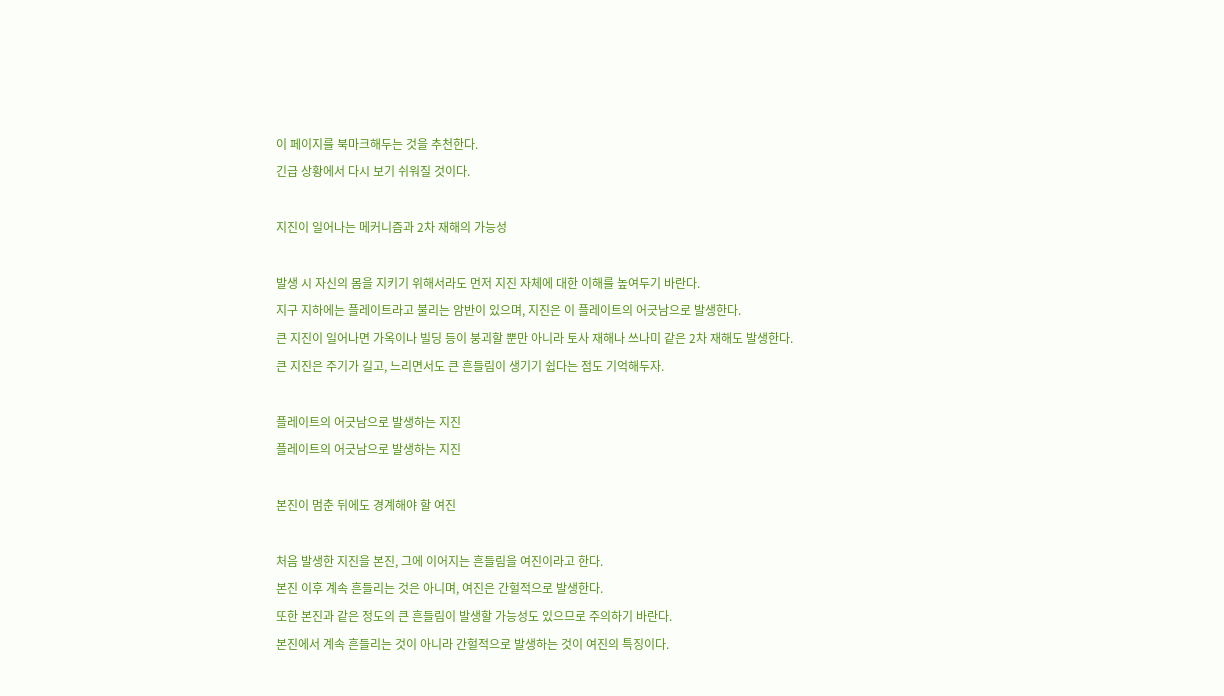이 페이지를 북마크해두는 것을 추천한다.
긴급 상황에서 다시 보기 쉬워질 것이다.

지진이 일어나는 메커니즘과 2차 재해의 가능성

발생 시 자신의 몸을 지키기 위해서라도 먼저 지진 자체에 대한 이해를 높여두기 바란다.
지구 지하에는 플레이트라고 불리는 암반이 있으며, 지진은 이 플레이트의 어긋남으로 발생한다.
큰 지진이 일어나면 가옥이나 빌딩 등이 붕괴할 뿐만 아니라 토사 재해나 쓰나미 같은 2차 재해도 발생한다.
큰 지진은 주기가 길고, 느리면서도 큰 흔들림이 생기기 쉽다는 점도 기억해두자.

플레이트의 어긋남으로 발생하는 지진
플레이트의 어긋남으로 발생하는 지진

본진이 멈춘 뒤에도 경계해야 할 여진

처음 발생한 지진을 본진, 그에 이어지는 흔들림을 여진이라고 한다.
본진 이후 계속 흔들리는 것은 아니며, 여진은 간헐적으로 발생한다.
또한 본진과 같은 정도의 큰 흔들림이 발생할 가능성도 있으므로 주의하기 바란다.
본진에서 계속 흔들리는 것이 아니라 간헐적으로 발생하는 것이 여진의 특징이다.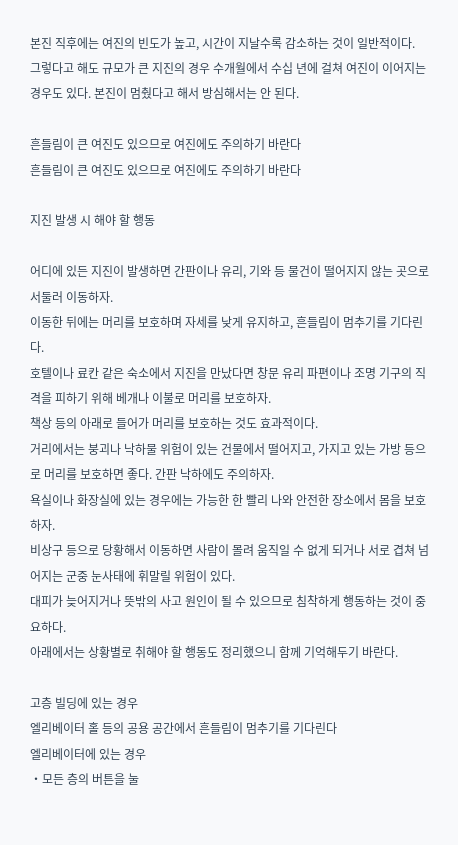본진 직후에는 여진의 빈도가 높고, 시간이 지날수록 감소하는 것이 일반적이다.
그렇다고 해도 규모가 큰 지진의 경우 수개월에서 수십 년에 걸쳐 여진이 이어지는 경우도 있다. 본진이 멈췄다고 해서 방심해서는 안 된다.

흔들림이 큰 여진도 있으므로 여진에도 주의하기 바란다
흔들림이 큰 여진도 있으므로 여진에도 주의하기 바란다

지진 발생 시 해야 할 행동

어디에 있든 지진이 발생하면 간판이나 유리, 기와 등 물건이 떨어지지 않는 곳으로 서둘러 이동하자.
이동한 뒤에는 머리를 보호하며 자세를 낮게 유지하고, 흔들림이 멈추기를 기다린다.
호텔이나 료칸 같은 숙소에서 지진을 만났다면 창문 유리 파편이나 조명 기구의 직격을 피하기 위해 베개나 이불로 머리를 보호하자.
책상 등의 아래로 들어가 머리를 보호하는 것도 효과적이다.
거리에서는 붕괴나 낙하물 위험이 있는 건물에서 떨어지고, 가지고 있는 가방 등으로 머리를 보호하면 좋다. 간판 낙하에도 주의하자.
욕실이나 화장실에 있는 경우에는 가능한 한 빨리 나와 안전한 장소에서 몸을 보호하자.
비상구 등으로 당황해서 이동하면 사람이 몰려 움직일 수 없게 되거나 서로 겹쳐 넘어지는 군중 눈사태에 휘말릴 위험이 있다.
대피가 늦어지거나 뜻밖의 사고 원인이 될 수 있으므로 침착하게 행동하는 것이 중요하다.
아래에서는 상황별로 취해야 할 행동도 정리했으니 함께 기억해두기 바란다.

고층 빌딩에 있는 경우
엘리베이터 홀 등의 공용 공간에서 흔들림이 멈추기를 기다린다
엘리베이터에 있는 경우
・모든 층의 버튼을 눌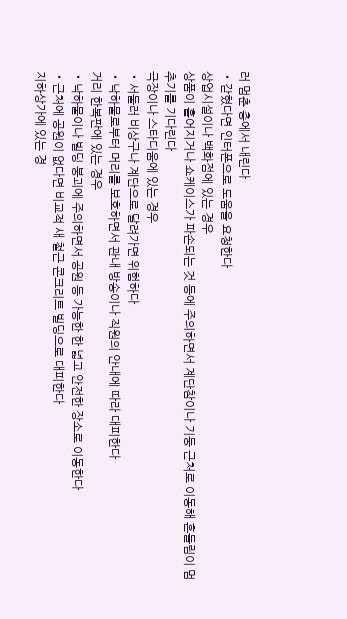러 멈춘 층에서 내린다
・갇혔다면 인터폰으로 도움을 요청한다
상업시설이나 백화점에 있는 경우
상품이 흩어지거나 쇼케이스가 파손되는 것 등에 주의하면서 계단참이나 기둥 근처로 이동해 흔들림이 멈추기를 기다린다
극장이나 스타디움에 있는 경우
・서둘러 비상구나 계단으로 달려가면 위험하다
・낙하물로부터 머리를 보호하면서 관내 방송이나 직원의 안내에 따라 대피한다
거리 한복판에 있는 경우
・낙하물이나 빌딩 붕괴에 주의하면서 공원 등 가능한 한 넓고 안전한 장소로 이동한다
・근처에 공원이 없다면 비교적 새 철근 콘크리트 빌딩으로 대피한다
지하상가에 있는 경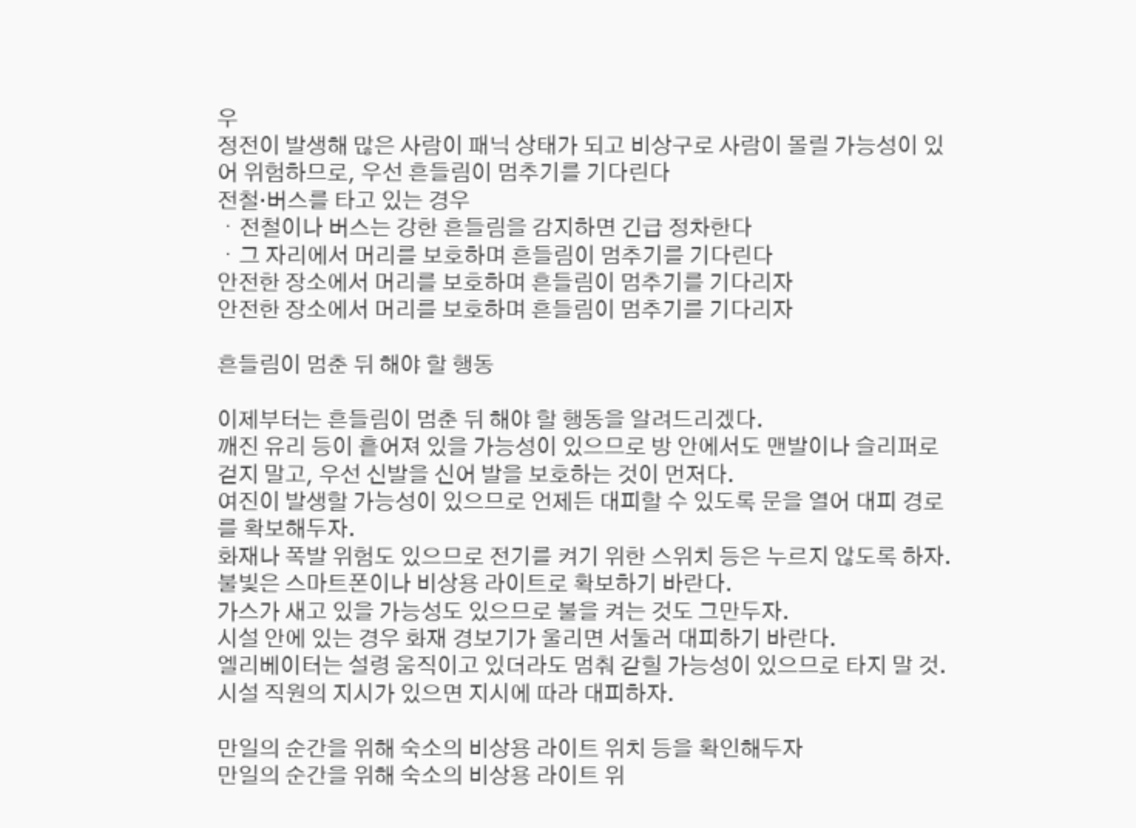우
정전이 발생해 많은 사람이 패닉 상태가 되고 비상구로 사람이 몰릴 가능성이 있어 위험하므로, 우선 흔들림이 멈추기를 기다린다
전철·버스를 타고 있는 경우
・전철이나 버스는 강한 흔들림을 감지하면 긴급 정차한다
・그 자리에서 머리를 보호하며 흔들림이 멈추기를 기다린다
안전한 장소에서 머리를 보호하며 흔들림이 멈추기를 기다리자
안전한 장소에서 머리를 보호하며 흔들림이 멈추기를 기다리자

흔들림이 멈춘 뒤 해야 할 행동

이제부터는 흔들림이 멈춘 뒤 해야 할 행동을 알려드리겠다.
깨진 유리 등이 흩어져 있을 가능성이 있으므로 방 안에서도 맨발이나 슬리퍼로 걷지 말고, 우선 신발을 신어 발을 보호하는 것이 먼저다.
여진이 발생할 가능성이 있으므로 언제든 대피할 수 있도록 문을 열어 대피 경로를 확보해두자.
화재나 폭발 위험도 있으므로 전기를 켜기 위한 스위치 등은 누르지 않도록 하자.
불빛은 스마트폰이나 비상용 라이트로 확보하기 바란다.
가스가 새고 있을 가능성도 있으므로 불을 켜는 것도 그만두자.
시설 안에 있는 경우 화재 경보기가 울리면 서둘러 대피하기 바란다.
엘리베이터는 설령 움직이고 있더라도 멈춰 갇힐 가능성이 있으므로 타지 말 것.
시설 직원의 지시가 있으면 지시에 따라 대피하자.

만일의 순간을 위해 숙소의 비상용 라이트 위치 등을 확인해두자
만일의 순간을 위해 숙소의 비상용 라이트 위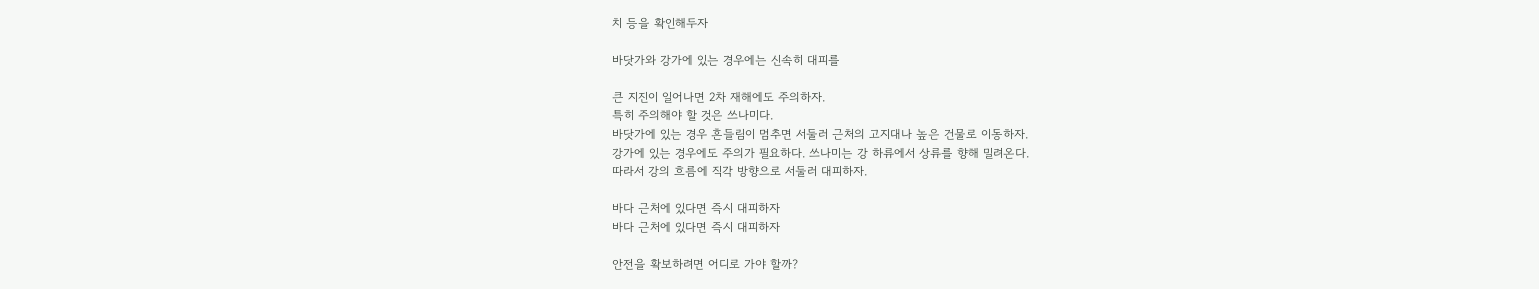치 등을 확인해두자

바닷가와 강가에 있는 경우에는 신속히 대피를

큰 지진이 일어나면 2차 재해에도 주의하자.
특히 주의해야 할 것은 쓰나미다.
바닷가에 있는 경우 흔들림이 멈추면 서둘러 근처의 고지대나 높은 건물로 이동하자.
강가에 있는 경우에도 주의가 필요하다. 쓰나미는 강 하류에서 상류를 향해 밀려온다.
따라서 강의 흐름에 직각 방향으로 서둘러 대피하자.

바다 근처에 있다면 즉시 대피하자
바다 근처에 있다면 즉시 대피하자

안전을 확보하려면 어디로 가야 할까?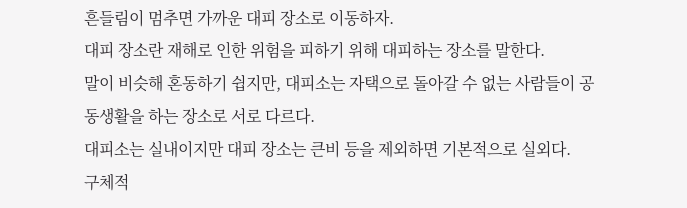흔들림이 멈추면 가까운 대피 장소로 이동하자.
대피 장소란 재해로 인한 위험을 피하기 위해 대피하는 장소를 말한다.
말이 비슷해 혼동하기 쉽지만, 대피소는 자택으로 돌아갈 수 없는 사람들이 공동생활을 하는 장소로 서로 다르다.
대피소는 실내이지만 대피 장소는 큰비 등을 제외하면 기본적으로 실외다.
구체적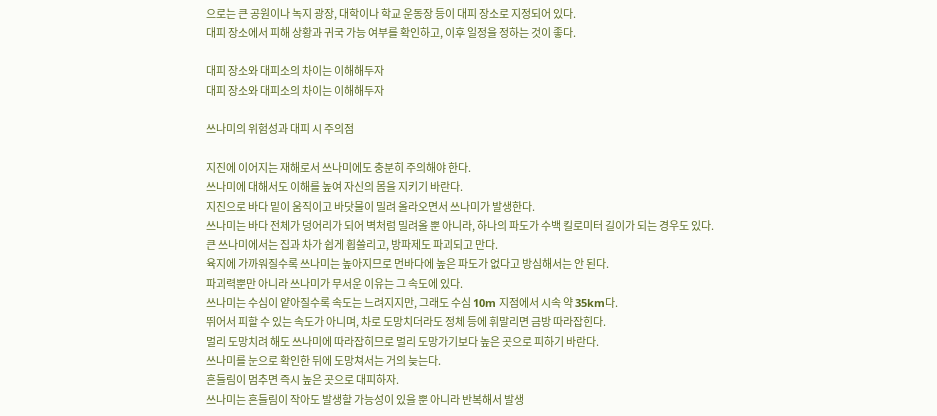으로는 큰 공원이나 녹지 광장, 대학이나 학교 운동장 등이 대피 장소로 지정되어 있다.
대피 장소에서 피해 상황과 귀국 가능 여부를 확인하고, 이후 일정을 정하는 것이 좋다.

대피 장소와 대피소의 차이는 이해해두자
대피 장소와 대피소의 차이는 이해해두자

쓰나미의 위험성과 대피 시 주의점

지진에 이어지는 재해로서 쓰나미에도 충분히 주의해야 한다.
쓰나미에 대해서도 이해를 높여 자신의 몸을 지키기 바란다.
지진으로 바다 밑이 움직이고 바닷물이 밀려 올라오면서 쓰나미가 발생한다.
쓰나미는 바다 전체가 덩어리가 되어 벽처럼 밀려올 뿐 아니라, 하나의 파도가 수백 킬로미터 길이가 되는 경우도 있다.
큰 쓰나미에서는 집과 차가 쉽게 휩쓸리고, 방파제도 파괴되고 만다.
육지에 가까워질수록 쓰나미는 높아지므로 먼바다에 높은 파도가 없다고 방심해서는 안 된다.
파괴력뿐만 아니라 쓰나미가 무서운 이유는 그 속도에 있다.
쓰나미는 수심이 얕아질수록 속도는 느려지지만, 그래도 수심 10m 지점에서 시속 약 35km다.
뛰어서 피할 수 있는 속도가 아니며, 차로 도망치더라도 정체 등에 휘말리면 금방 따라잡힌다.
멀리 도망치려 해도 쓰나미에 따라잡히므로 멀리 도망가기보다 높은 곳으로 피하기 바란다.
쓰나미를 눈으로 확인한 뒤에 도망쳐서는 거의 늦는다.
흔들림이 멈추면 즉시 높은 곳으로 대피하자.
쓰나미는 흔들림이 작아도 발생할 가능성이 있을 뿐 아니라 반복해서 발생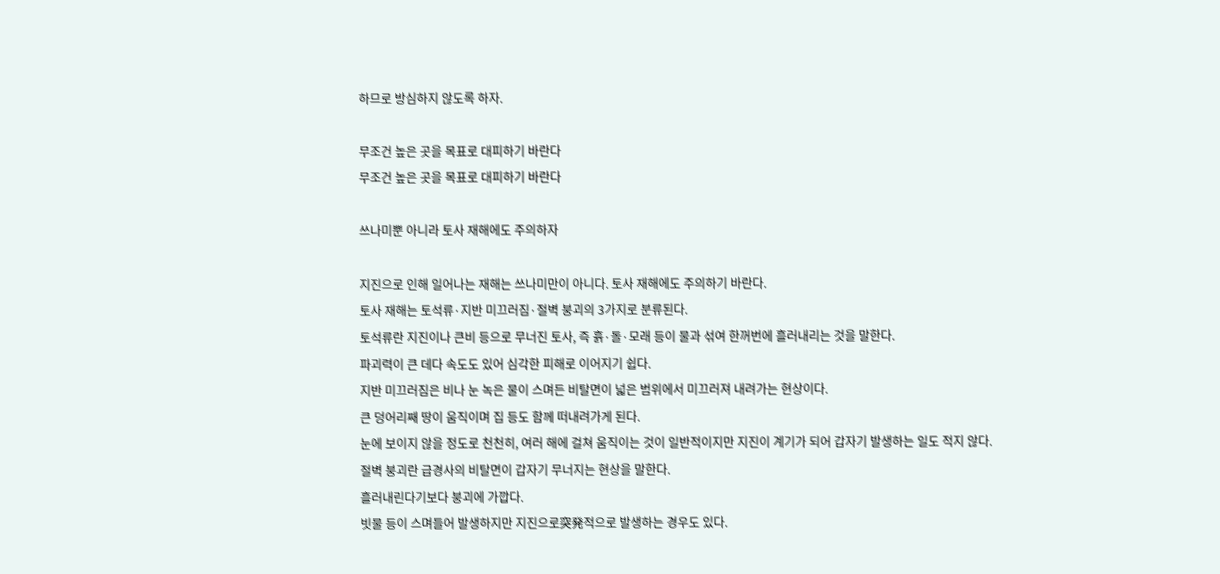하므로 방심하지 않도록 하자.

무조건 높은 곳을 목표로 대피하기 바란다
무조건 높은 곳을 목표로 대피하기 바란다

쓰나미뿐 아니라 토사 재해에도 주의하자

지진으로 인해 일어나는 재해는 쓰나미만이 아니다. 토사 재해에도 주의하기 바란다.
토사 재해는 토석류·지반 미끄러짐·절벽 붕괴의 3가지로 분류된다.
토석류란 지진이나 큰비 등으로 무너진 토사, 즉 흙·돌·모래 등이 물과 섞여 한꺼번에 흘러내리는 것을 말한다.
파괴력이 큰 데다 속도도 있어 심각한 피해로 이어지기 쉽다.
지반 미끄러짐은 비나 눈 녹은 물이 스며든 비탈면이 넓은 범위에서 미끄러져 내려가는 현상이다.
큰 덩어리째 땅이 움직이며 집 등도 함께 떠내려가게 된다.
눈에 보이지 않을 정도로 천천히, 여러 해에 걸쳐 움직이는 것이 일반적이지만 지진이 계기가 되어 갑자기 발생하는 일도 적지 않다.
절벽 붕괴란 급경사의 비탈면이 갑자기 무너지는 현상을 말한다.
흘러내린다기보다 붕괴에 가깝다.
빗물 등이 스며들어 발생하지만 지진으로突発적으로 발생하는 경우도 있다.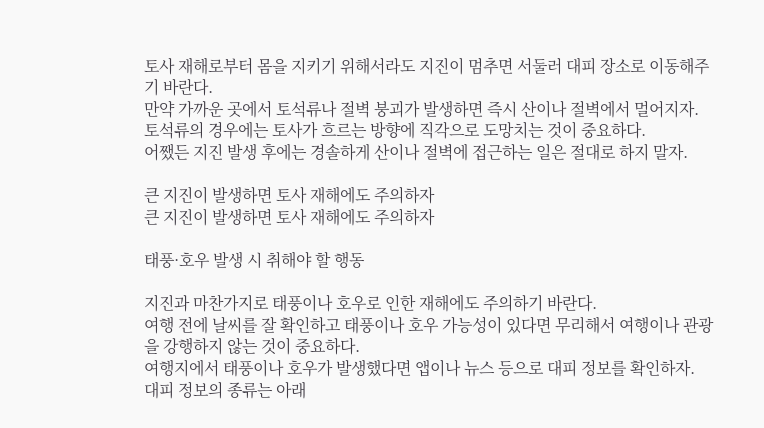토사 재해로부터 몸을 지키기 위해서라도 지진이 멈추면 서둘러 대피 장소로 이동해주기 바란다.
만약 가까운 곳에서 토석류나 절벽 붕괴가 발생하면 즉시 산이나 절벽에서 멀어지자.
토석류의 경우에는 토사가 흐르는 방향에 직각으로 도망치는 것이 중요하다.
어쨌든 지진 발생 후에는 경솔하게 산이나 절벽에 접근하는 일은 절대로 하지 말자.

큰 지진이 발생하면 토사 재해에도 주의하자
큰 지진이 발생하면 토사 재해에도 주의하자

태풍·호우 발생 시 취해야 할 행동

지진과 마찬가지로 태풍이나 호우로 인한 재해에도 주의하기 바란다.
여행 전에 날씨를 잘 확인하고 태풍이나 호우 가능성이 있다면 무리해서 여행이나 관광을 강행하지 않는 것이 중요하다.
여행지에서 태풍이나 호우가 발생했다면 앱이나 뉴스 등으로 대피 정보를 확인하자.
대피 정보의 종류는 아래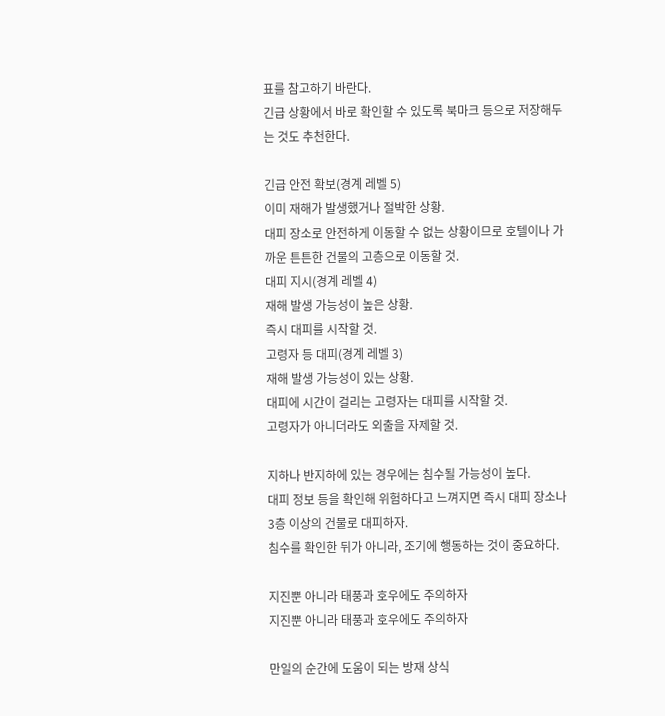표를 참고하기 바란다.
긴급 상황에서 바로 확인할 수 있도록 북마크 등으로 저장해두는 것도 추천한다.

긴급 안전 확보(경계 레벨 5)
이미 재해가 발생했거나 절박한 상황.
대피 장소로 안전하게 이동할 수 없는 상황이므로 호텔이나 가까운 튼튼한 건물의 고층으로 이동할 것.
대피 지시(경계 레벨 4)
재해 발생 가능성이 높은 상황.
즉시 대피를 시작할 것.
고령자 등 대피(경계 레벨 3)
재해 발생 가능성이 있는 상황.
대피에 시간이 걸리는 고령자는 대피를 시작할 것.
고령자가 아니더라도 외출을 자제할 것.

지하나 반지하에 있는 경우에는 침수될 가능성이 높다.
대피 정보 등을 확인해 위험하다고 느껴지면 즉시 대피 장소나 3층 이상의 건물로 대피하자.
침수를 확인한 뒤가 아니라, 조기에 행동하는 것이 중요하다.

지진뿐 아니라 태풍과 호우에도 주의하자
지진뿐 아니라 태풍과 호우에도 주의하자

만일의 순간에 도움이 되는 방재 상식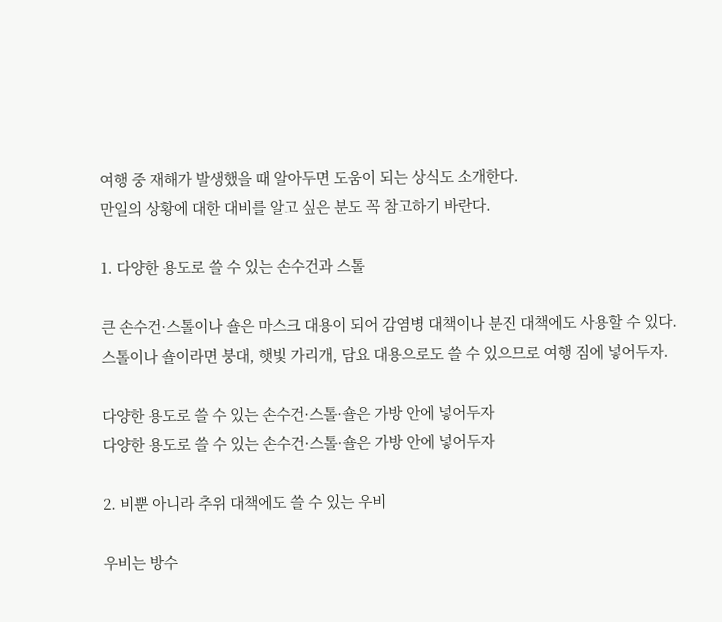여행 중 재해가 발생했을 때 알아두면 도움이 되는 상식도 소개한다.
만일의 상황에 대한 대비를 알고 싶은 분도 꼭 참고하기 바란다.

1. 다양한 용도로 쓸 수 있는 손수건과 스톨

큰 손수건·스톨이나 숄은 마스크 대용이 되어 감염병 대책이나 분진 대책에도 사용할 수 있다.
스톨이나 숄이라면 붕대, 햇빛 가리개, 담요 대용으로도 쓸 수 있으므로 여행 짐에 넣어두자.

다양한 용도로 쓸 수 있는 손수건·스톨·숄은 가방 안에 넣어두자
다양한 용도로 쓸 수 있는 손수건·스톨·숄은 가방 안에 넣어두자

2. 비뿐 아니라 추위 대책에도 쓸 수 있는 우비

우비는 방수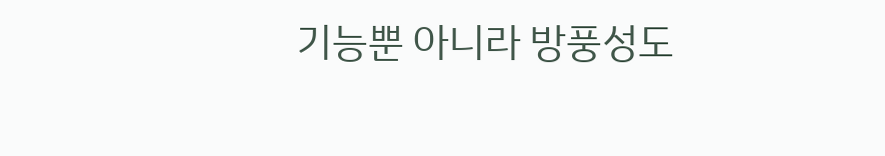기능뿐 아니라 방풍성도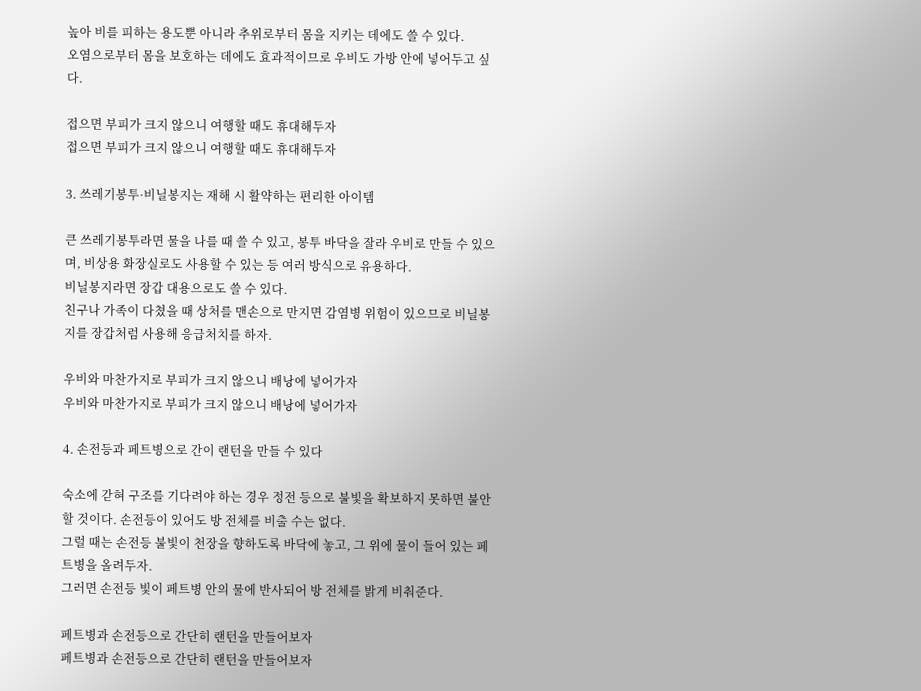높아 비를 피하는 용도뿐 아니라 추위로부터 몸을 지키는 데에도 쓸 수 있다.
오염으로부터 몸을 보호하는 데에도 효과적이므로 우비도 가방 안에 넣어두고 싶다.

접으면 부피가 크지 않으니 여행할 때도 휴대해두자
접으면 부피가 크지 않으니 여행할 때도 휴대해두자

3. 쓰레기봉투·비닐봉지는 재해 시 활약하는 편리한 아이템

큰 쓰레기봉투라면 물을 나를 때 쓸 수 있고, 봉투 바닥을 잘라 우비로 만들 수 있으며, 비상용 화장실로도 사용할 수 있는 등 여러 방식으로 유용하다.
비닐봉지라면 장갑 대용으로도 쓸 수 있다.
친구나 가족이 다쳤을 때 상처를 맨손으로 만지면 감염병 위험이 있으므로 비닐봉지를 장갑처럼 사용해 응급처치를 하자.

우비와 마찬가지로 부피가 크지 않으니 배낭에 넣어가자
우비와 마찬가지로 부피가 크지 않으니 배낭에 넣어가자

4. 손전등과 페트병으로 간이 랜턴을 만들 수 있다

숙소에 갇혀 구조를 기다려야 하는 경우 정전 등으로 불빛을 확보하지 못하면 불안할 것이다. 손전등이 있어도 방 전체를 비출 수는 없다.
그럴 때는 손전등 불빛이 천장을 향하도록 바닥에 놓고, 그 위에 물이 들어 있는 페트병을 올려두자.
그러면 손전등 빛이 페트병 안의 물에 반사되어 방 전체를 밝게 비춰준다.

페트병과 손전등으로 간단히 랜턴을 만들어보자
페트병과 손전등으로 간단히 랜턴을 만들어보자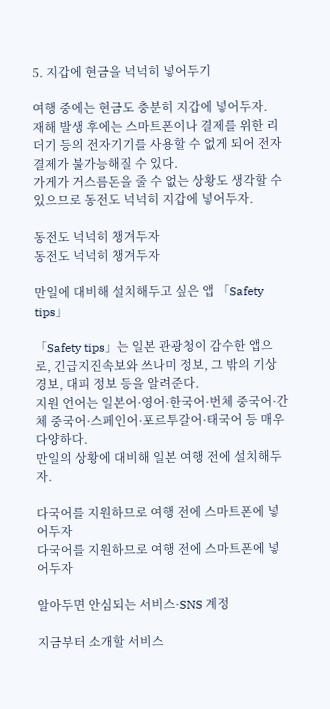5. 지갑에 현금을 넉넉히 넣어두기

여행 중에는 현금도 충분히 지갑에 넣어두자.
재해 발생 후에는 스마트폰이나 결제를 위한 리더기 등의 전자기기를 사용할 수 없게 되어 전자결제가 불가능해질 수 있다.
가게가 거스름돈을 줄 수 없는 상황도 생각할 수 있으므로 동전도 넉넉히 지갑에 넣어두자.

동전도 넉넉히 챙겨두자
동전도 넉넉히 챙겨두자

만일에 대비해 설치해두고 싶은 앱 「Safety tips」

「Safety tips」는 일본 관광청이 감수한 앱으로, 긴급지진속보와 쓰나미 정보, 그 밖의 기상 경보, 대피 정보 등을 알려준다.
지원 언어는 일본어·영어·한국어·번체 중국어·간체 중국어·스페인어·포르투갈어·태국어 등 매우 다양하다.
만일의 상황에 대비해 일본 여행 전에 설치해두자.

다국어를 지원하므로 여행 전에 스마트폰에 넣어두자
다국어를 지원하므로 여행 전에 스마트폰에 넣어두자

알아두면 안심되는 서비스·SNS 계정

지금부터 소개할 서비스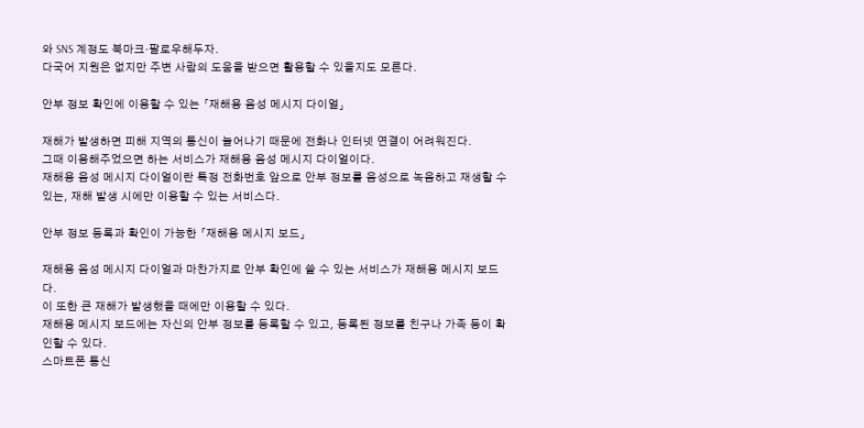와 SNS 계정도 북마크·팔로우해두자.
다국어 지원은 없지만 주변 사람의 도움을 받으면 활용할 수 있을지도 모른다.

안부 정보 확인에 이용할 수 있는 「재해용 음성 메시지 다이얼」

재해가 발생하면 피해 지역의 통신이 늘어나기 때문에 전화나 인터넷 연결이 어려워진다.
그때 이용해주었으면 하는 서비스가 재해용 음성 메시지 다이얼이다.
재해용 음성 메시지 다이얼이란 특정 전화번호 앞으로 안부 정보를 음성으로 녹음하고 재생할 수 있는, 재해 발생 시에만 이용할 수 있는 서비스다.

안부 정보 등록과 확인이 가능한 「재해용 메시지 보드」

재해용 음성 메시지 다이얼과 마찬가지로 안부 확인에 쓸 수 있는 서비스가 재해용 메시지 보드다.
이 또한 큰 재해가 발생했을 때에만 이용할 수 있다.
재해용 메시지 보드에는 자신의 안부 정보를 등록할 수 있고, 등록된 정보를 친구나 가족 등이 확인할 수 있다.
스마트폰 통신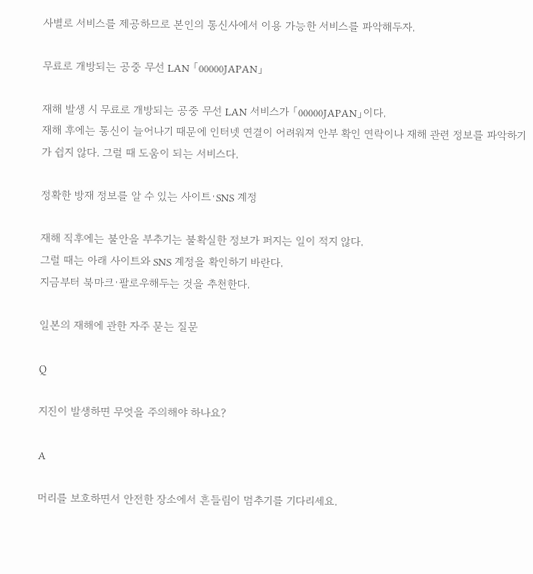사별로 서비스를 제공하므로 본인의 통신사에서 이용 가능한 서비스를 파악해두자.

무료로 개방되는 공중 무선 LAN 「00000JAPAN」

재해 발생 시 무료로 개방되는 공중 무선 LAN 서비스가 「00000JAPAN」이다.
재해 후에는 통신이 늘어나기 때문에 인터넷 연결이 어려워져 안부 확인 연락이나 재해 관련 정보를 파악하기가 쉽지 않다. 그럴 때 도움이 되는 서비스다.

정확한 방재 정보를 알 수 있는 사이트·SNS 계정

재해 직후에는 불안을 부추기는 불확실한 정보가 퍼지는 일이 적지 않다.
그럴 때는 아래 사이트와 SNS 계정을 확인하기 바란다.
지금부터 북마크·팔로우해두는 것을 추천한다.

일본의 재해에 관한 자주 묻는 질문

Q

지진이 발생하면 무엇을 주의해야 하나요?

A

머리를 보호하면서 안전한 장소에서 흔들림이 멈추기를 기다리세요.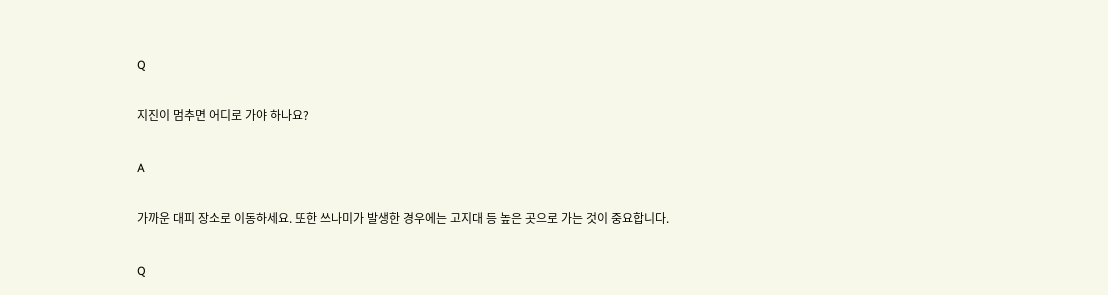Q

지진이 멈추면 어디로 가야 하나요?

A

가까운 대피 장소로 이동하세요. 또한 쓰나미가 발생한 경우에는 고지대 등 높은 곳으로 가는 것이 중요합니다.

Q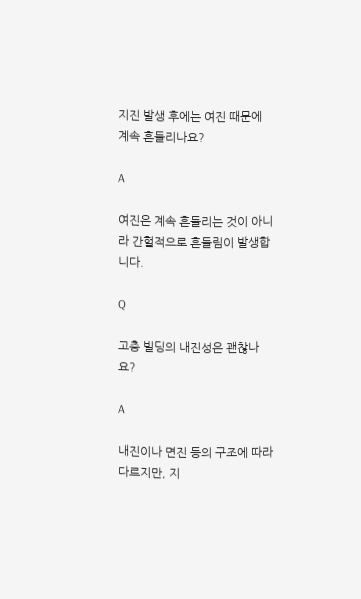지진 발생 후에는 여진 때문에 계속 흔들리나요?

A

여진은 계속 흔들리는 것이 아니라 간헐적으로 흔들림이 발생합니다.

Q

고층 빌딩의 내진성은 괜찮나요?

A

내진이나 면진 등의 구조에 따라 다르지만, 지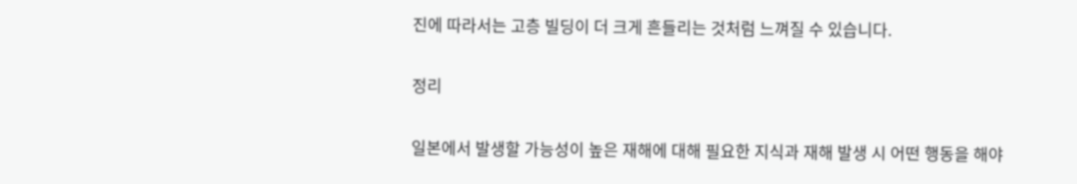진에 따라서는 고층 빌딩이 더 크게 흔들리는 것처럼 느껴질 수 있습니다.

정리

일본에서 발생할 가능성이 높은 재해에 대해 필요한 지식과 재해 발생 시 어떤 행동을 해야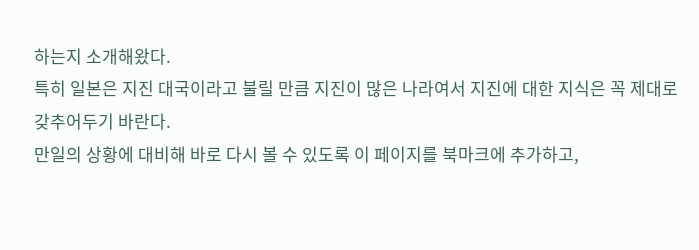하는지 소개해왔다.
특히 일본은 지진 대국이라고 불릴 만큼 지진이 많은 나라여서 지진에 대한 지식은 꼭 제대로 갖추어두기 바란다.
만일의 상황에 대비해 바로 다시 볼 수 있도록 이 페이지를 북마크에 추가하고,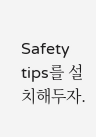Safety tips를 설치해두자.